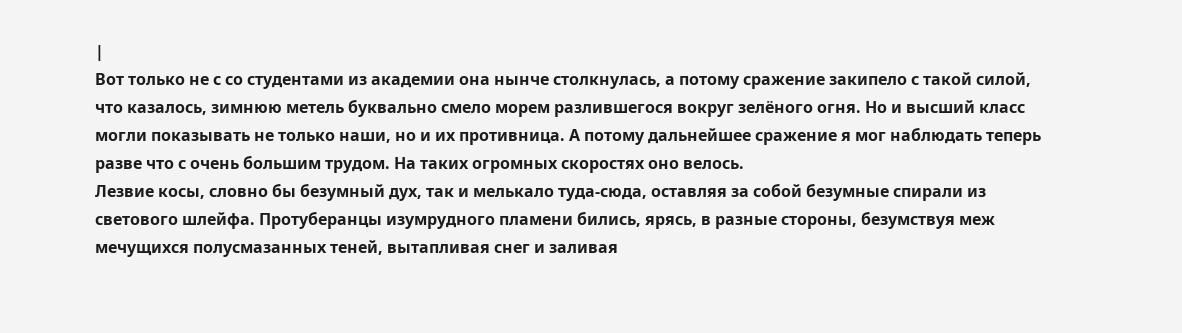|
Вот только не с со студентами из академии она нынче столкнулась, а потому сражение закипело с такой силой, что казалось, зимнюю метель буквально смело морем разлившегося вокруг зелёного огня. Но и высший класс могли показывать не только наши, но и их противница. А потому дальнейшее сражение я мог наблюдать теперь разве что с очень большим трудом. На таких огромных скоростях оно велось.
Лезвие косы, словно бы безумный дух, так и мелькало туда-сюда, оставляя за собой безумные спирали из светового шлейфа. Протуберанцы изумрудного пламени бились, ярясь, в разные стороны, безумствуя меж мечущихся полусмазанных теней, вытапливая снег и заливая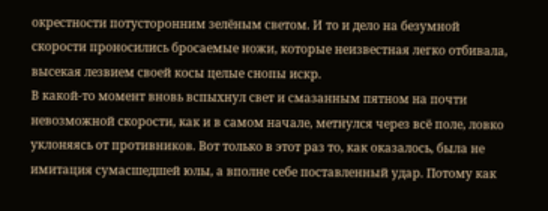окрестности потусторонним зелёным светом. И то и дело на безумной скорости проносились бросаемые ножи, которые неизвестная легко отбивала, высекая лезвием своей косы целые снопы искр.
В какой-то момент вновь вспыхнул свет и смазанным пятном на почти невозможной скорости, как и в самом начале, метнулся через всё поле, ловко уклоняясь от противников. Вот только в этот раз то, как оказалось, была не имитация сумасшедшей юлы, а вполне себе поставленный удар. Потому как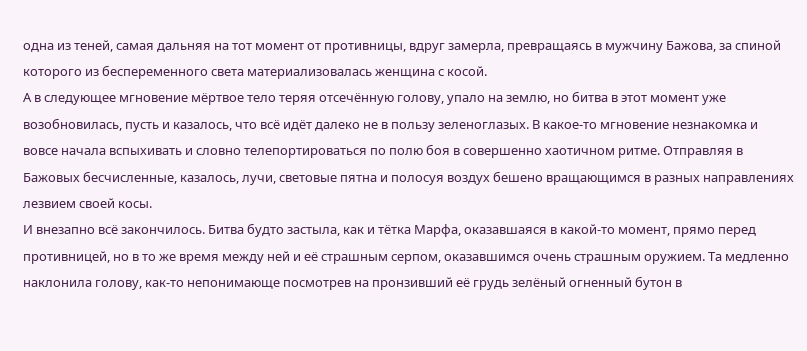одна из теней, самая дальняя на тот момент от противницы, вдруг замерла, превращаясь в мужчину Бажова, за спиной которого из беспеременного света материализовалась женщина с косой.
А в следующее мгновение мёртвое тело теряя отсечённую голову, упало на землю, но битва в этот момент уже возобновилась, пусть и казалось, что всё идёт далеко не в пользу зеленоглазых. В какое-то мгновение незнакомка и вовсе начала вспыхивать и словно телепортироваться по полю боя в совершенно хаотичном ритме. Отправляя в Бажовых бесчисленные, казалось, лучи, световые пятна и полосуя воздух бешено вращающимся в разных направлениях лезвием своей косы.
И внезапно всё закончилось. Битва будто застыла, как и тётка Марфа, оказавшаяся в какой-то момент, прямо перед противницей, но в то же время между ней и её страшным серпом, оказавшимся очень страшным оружием. Та медленно наклонила голову, как-то непонимающе посмотрев на пронзивший её грудь зелёный огненный бутон в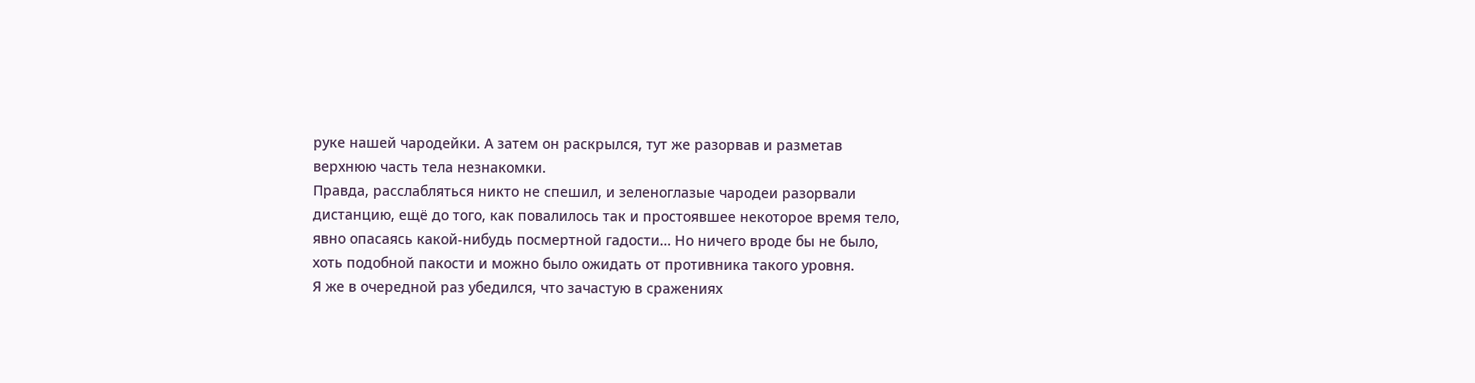руке нашей чародейки. А затем он раскрылся, тут же разорвав и разметав верхнюю часть тела незнакомки.
Правда, расслабляться никто не спешил, и зеленоглазые чародеи разорвали дистанцию, ещё до того, как повалилось так и простоявшее некоторое время тело, явно опасаясь какой-нибудь посмертной гадости… Но ничего вроде бы не было, хоть подобной пакости и можно было ожидать от противника такого уровня.
Я же в очередной раз убедился, что зачастую в сражениях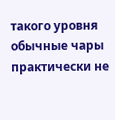такого уровня обычные чары практически не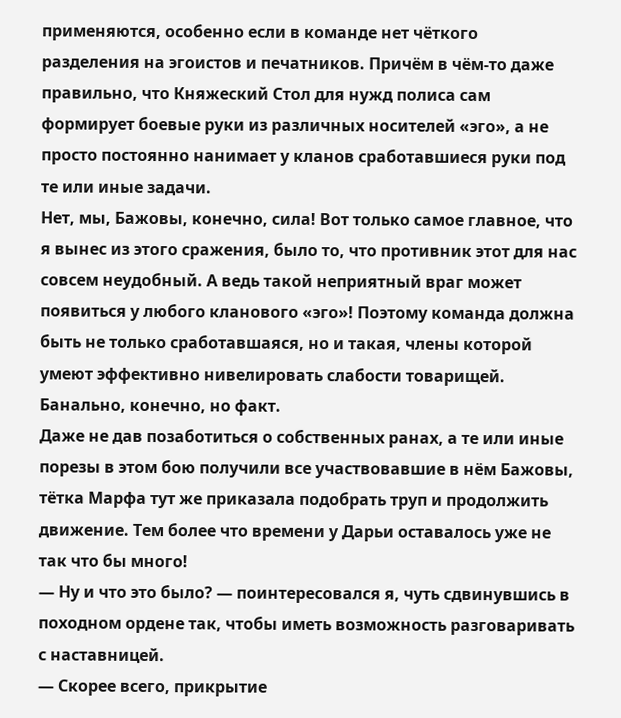применяются, особенно если в команде нет чёткого разделения на эгоистов и печатников. Причём в чём-то даже правильно, что Княжеский Стол для нужд полиса сам формирует боевые руки из различных носителей «эго», а не просто постоянно нанимает у кланов сработавшиеся руки под те или иные задачи.
Нет, мы, Бажовы, конечно, сила! Вот только самое главное, что я вынес из этого сражения, было то, что противник этот для нас совсем неудобный. А ведь такой неприятный враг может появиться у любого кланового «эго»! Поэтому команда должна быть не только сработавшаяся, но и такая, члены которой умеют эффективно нивелировать слабости товарищей. Банально, конечно, но факт.
Даже не дав позаботиться о собственных ранах, а те или иные порезы в этом бою получили все участвовавшие в нём Бажовы, тётка Марфа тут же приказала подобрать труп и продолжить движение. Тем более что времени у Дарьи оставалось уже не так что бы много!
— Ну и что это было? — поинтересовался я, чуть сдвинувшись в походном ордене так, чтобы иметь возможность разговаривать с наставницей.
— Скорее всего, прикрытие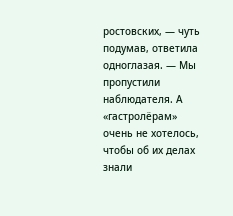ростовских, — чуть подумав, ответила одноглазая. — Мы пропустили наблюдателя. А «гастролёрам» очень не хотелось, чтобы об их делах знали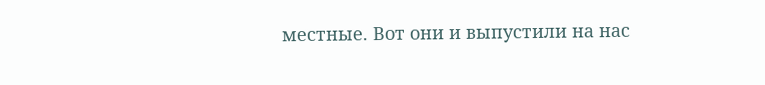местные. Вот они и выпустили на нас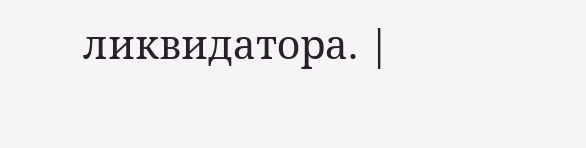ликвидатора. |